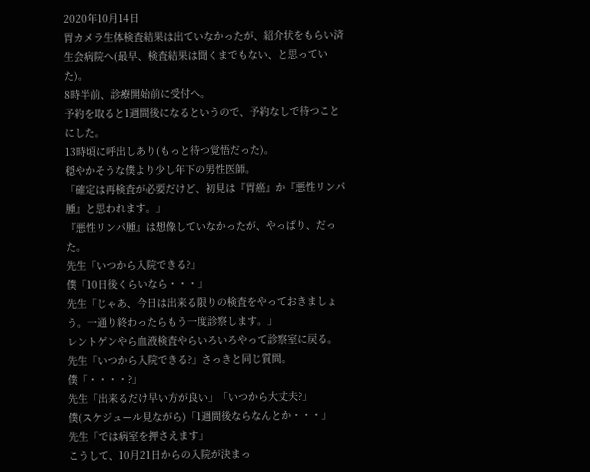2020年10月14日
胃カメラ生体検査結果は出ていなかったが、紹介状をもらい済生会病院へ(最早、検査結果は聞くまでもない、と思っていた)。
8時半前、診療開始前に受付へ。
予約を取ると1週間後になるというので、予約なしで待つことにした。
13時頃に呼出しあり(もっと待つ覚悟だった)。
穏やかそうな僕より少し年下の男性医師。
「確定は再検査が必要だけど、初見は『胃癌』か『悪性リンパ腫』と思われます。」
『悪性リンパ腫』は想像していなかったが、やっぱり、だった。
先生「いつから入院できる?」
僕「10日後くらいなら・・・」
先生「じゃあ、今日は出来る限りの検査をやっておきましょう。一通り終わったらもう一度診察します。」
レントゲンやら血液検査やらいろいろやって診察室に戻る。
先生「いつから入院できる?」さっきと同じ質問。
僕「・・・・?」
先生「出来るだけ早い方が良い」「いつから大丈夫?」
僕(スケジュール見ながら)「1週間後ならなんとか・・・」
先生「では病室を押さえます」
こうして、10月21日からの入院が決まっ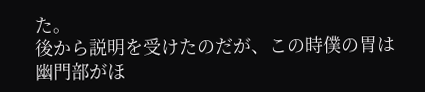た。
後から説明を受けたのだが、この時僕の胃は幽門部がほ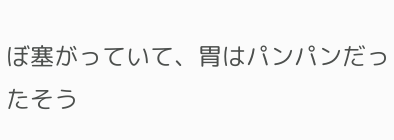ぼ塞がっていて、胃はパンパンだったそう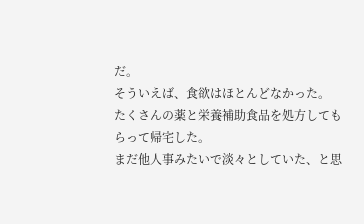だ。
そういえば、食欲はほとんどなかった。
たくさんの薬と栄養補助食品を処方してもらって帰宅した。
まだ他人事みたいで淡々としていた、と思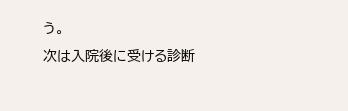う。
次は入院後に受ける診断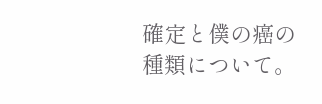確定と僕の癌の種類について。